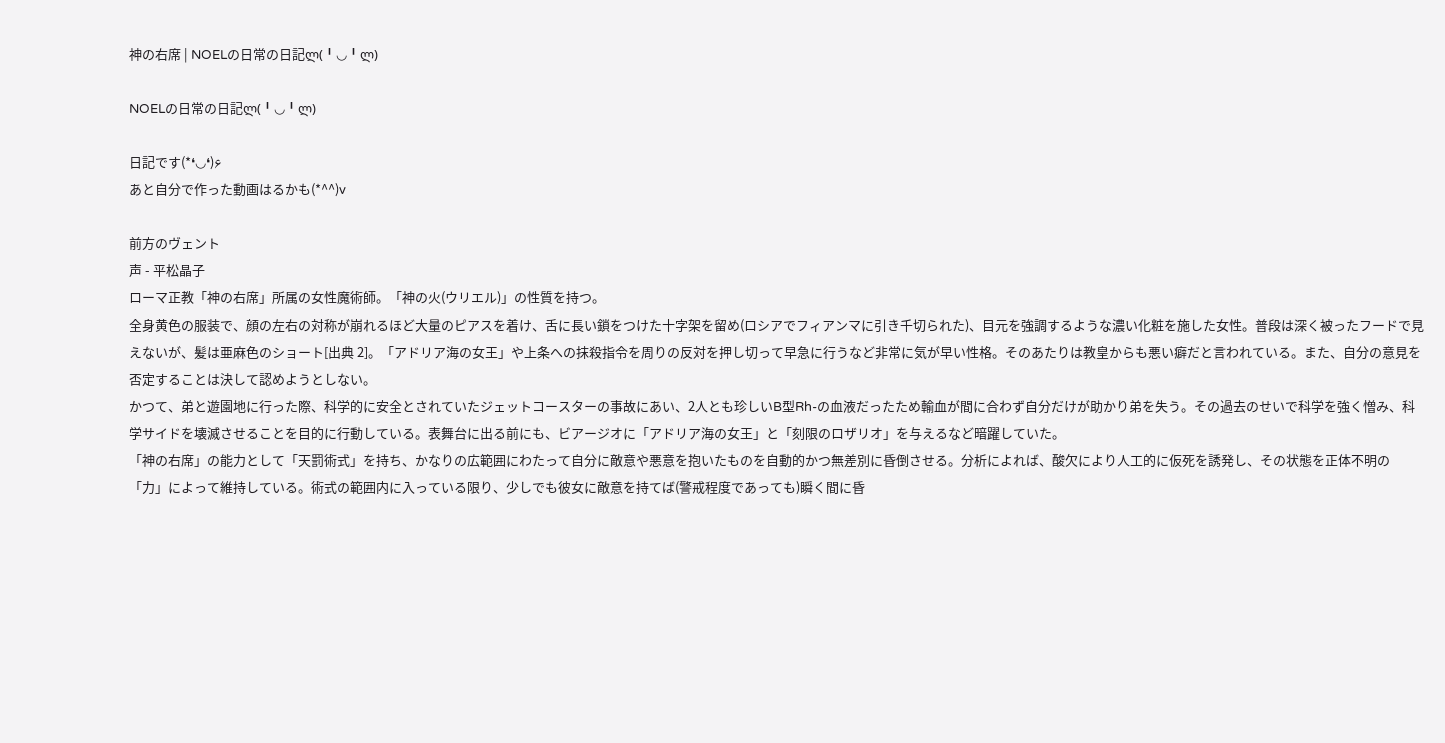神の右席 | NOELの日常の日記ლ(╹◡╹ლ)

NOELの日常の日記ლ(╹◡╹ლ)

日記です(*❛◡❛)۶
あと自分で作った動画はるかも(*^^)v

前方のヴェント
声 - 平松晶子
ローマ正教「神の右席」所属の女性魔術師。「神の火(ウリエル)」の性質を持つ。
全身黄色の服装で、顔の左右の対称が崩れるほど大量のピアスを着け、舌に長い鎖をつけた十字架を留め(ロシアでフィアンマに引き千切られた)、目元を強調するような濃い化粧を施した女性。普段は深く被ったフードで見えないが、髪は亜麻色のショート[出典 2]。「アドリア海の女王」や上条への抹殺指令を周りの反対を押し切って早急に行うなど非常に気が早い性格。そのあたりは教皇からも悪い癖だと言われている。また、自分の意見を否定することは決して認めようとしない。
かつて、弟と遊園地に行った際、科学的に安全とされていたジェットコースターの事故にあい、2人とも珍しいB型Rh-の血液だったため輸血が間に合わず自分だけが助かり弟を失う。その過去のせいで科学を強く憎み、科学サイドを壊滅させることを目的に行動している。表舞台に出る前にも、ビアージオに「アドリア海の女王」と「刻限のロザリオ」を与えるなど暗躍していた。
「神の右席」の能力として「天罰術式」を持ち、かなりの広範囲にわたって自分に敵意や悪意を抱いたものを自動的かつ無差別に昏倒させる。分析によれば、酸欠により人工的に仮死を誘発し、その状態を正体不明の「力」によって維持している。術式の範囲内に入っている限り、少しでも彼女に敵意を持てば(警戒程度であっても)瞬く間に昏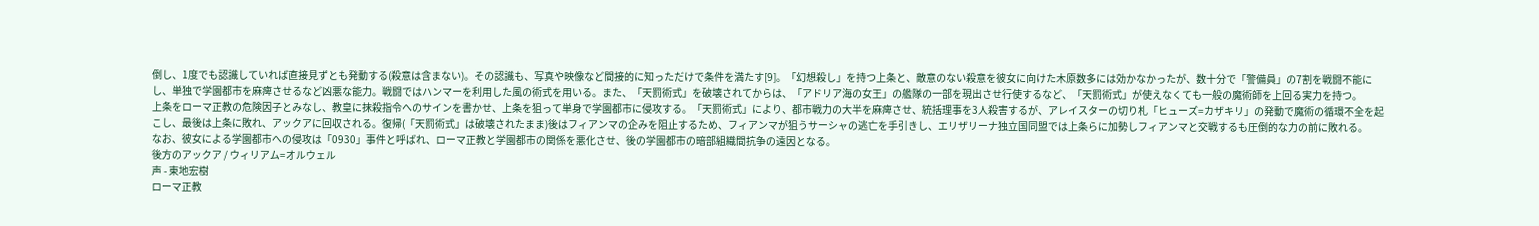倒し、1度でも認識していれば直接見ずとも発動する(殺意は含まない)。その認識も、写真や映像など間接的に知っただけで条件を満たす[9]。「幻想殺し」を持つ上条と、敵意のない殺意を彼女に向けた木原数多には効かなかったが、数十分で「警備員」の7割を戦闘不能にし、単独で学園都市を麻痺させるなど凶悪な能力。戦闘ではハンマーを利用した風の術式を用いる。また、「天罰術式」を破壊されてからは、「アドリア海の女王」の艦隊の一部を現出させ行使するなど、「天罰術式」が使えなくても一般の魔術師を上回る実力を持つ。
上条をローマ正教の危険因子とみなし、教皇に抹殺指令へのサインを書かせ、上条を狙って単身で学園都市に侵攻する。「天罰術式」により、都市戦力の大半を麻痺させ、統括理事を3人殺害するが、アレイスターの切り札「ヒューズ=カザキリ」の発動で魔術の循環不全を起こし、最後は上条に敗れ、アックアに回収される。復帰(「天罰術式」は破壊されたまま)後はフィアンマの企みを阻止するため、フィアンマが狙うサーシャの逃亡を手引きし、エリザリーナ独立国同盟では上条らに加勢しフィアンマと交戦するも圧倒的な力の前に敗れる。
なお、彼女による学園都市への侵攻は「0930」事件と呼ばれ、ローマ正教と学園都市の関係を悪化させ、後の学園都市の暗部組織間抗争の遠因となる。
後方のアックア / ウィリアム=オルウェル
声 - 東地宏樹
ローマ正教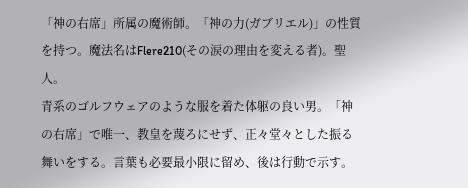「神の右席」所属の魔術師。「神の力(ガブリエル)」の性質を持つ。魔法名はFlere210(その涙の理由を変える者)。聖人。
青系のゴルフウェアのような服を着た体躯の良い男。「神の右席」で唯一、教皇を蔑ろにせず、正々堂々とした振る舞いをする。言葉も必要最小限に留め、後は行動で示す。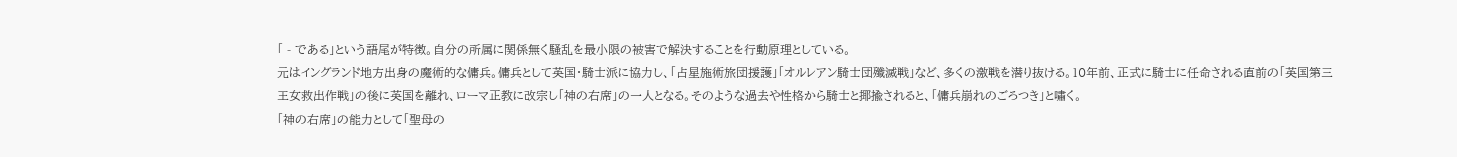「 - である」という語尾が特徴。自分の所属に関係無く騒乱を最小限の被害で解決することを行動原理としている。
元はイングランド地方出身の魔術的な傭兵。傭兵として英国・騎士派に協力し、「占星施術旅団援護」「オルレアン騎士団殲滅戦」など、多くの激戦を潜り抜ける。10年前、正式に騎士に任命される直前の「英国第三王女救出作戦」の後に英国を離れ、ローマ正教に改宗し「神の右席」の一人となる。そのような過去や性格から騎士と揶揄されると、「傭兵崩れのごろつき」と嘯く。
「神の右席」の能力として「聖母の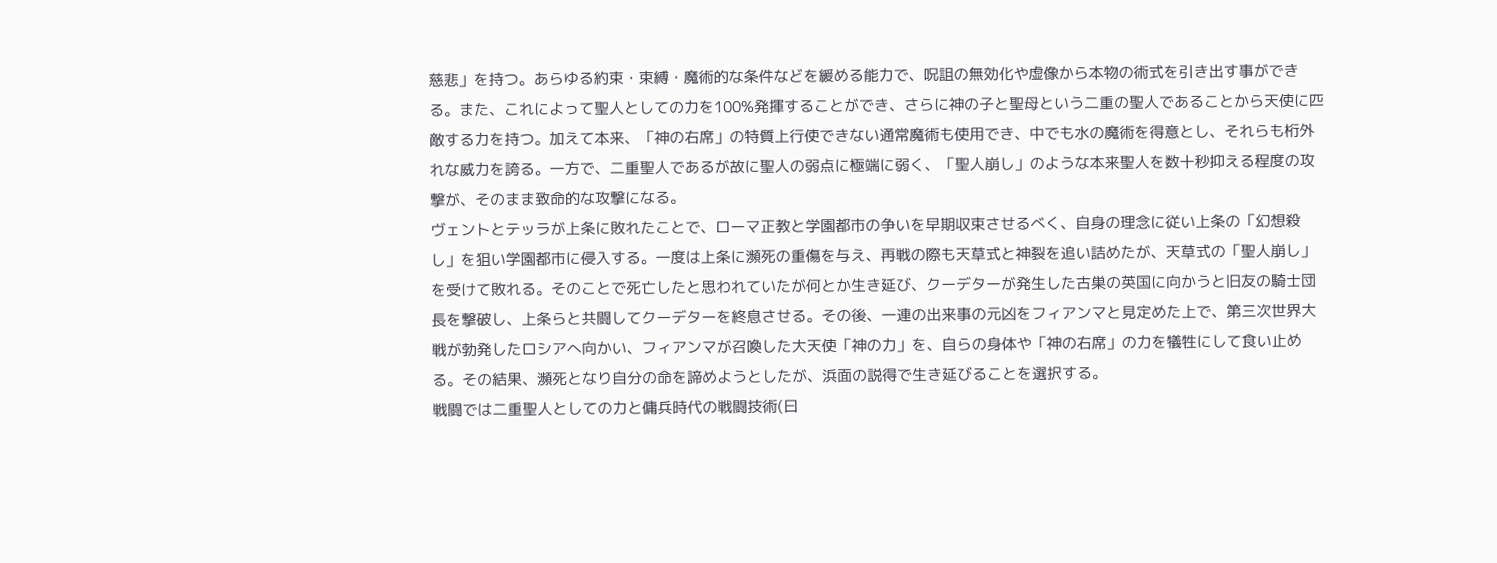慈悲」を持つ。あらゆる約束・束縛・魔術的な条件などを緩める能力で、呪詛の無効化や虚像から本物の術式を引き出す事ができる。また、これによって聖人としての力を100%発揮することができ、さらに神の子と聖母という二重の聖人であることから天使に匹敵する力を持つ。加えて本来、「神の右席」の特質上行使できない通常魔術も使用でき、中でも水の魔術を得意とし、それらも桁外れな威力を誇る。一方で、二重聖人であるが故に聖人の弱点に極端に弱く、「聖人崩し」のような本来聖人を数十秒抑える程度の攻撃が、そのまま致命的な攻撃になる。
ヴェントとテッラが上条に敗れたことで、ローマ正教と学園都市の争いを早期収束させるべく、自身の理念に従い上条の「幻想殺し」を狙い学園都市に侵入する。一度は上条に瀕死の重傷を与え、再戦の際も天草式と神裂を追い詰めたが、天草式の「聖人崩し」を受けて敗れる。そのことで死亡したと思われていたが何とか生き延び、クーデターが発生した古巣の英国に向かうと旧友の騎士団長を撃破し、上条らと共闘してクーデターを終息させる。その後、一連の出来事の元凶をフィアンマと見定めた上で、第三次世界大戦が勃発したロシアへ向かい、フィアンマが召喚した大天使「神の力」を、自らの身体や「神の右席」の力を犠牲にして食い止める。その結果、瀕死となり自分の命を諦めようとしたが、浜面の説得で生き延びることを選択する。
戦闘では二重聖人としての力と傭兵時代の戦闘技術(曰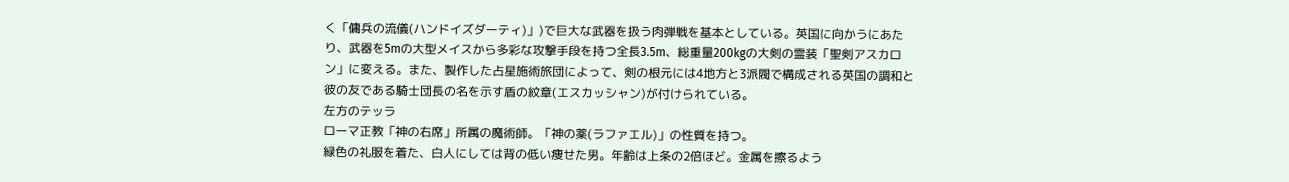く「傭兵の流儀(ハンドイズダーティ)」)で巨大な武器を扱う肉弾戦を基本としている。英国に向かうにあたり、武器を5mの大型メイスから多彩な攻撃手段を持つ全長3.5m、総重量200kgの大剣の霊装「聖剣アスカロン」に変える。また、製作した占星施術旅団によって、剣の根元には4地方と3派閥で構成される英国の調和と彼の友である騎士団長の名を示す盾の紋章(エスカッシャン)が付けられている。
左方のテッラ
ローマ正教「神の右席」所属の魔術師。「神の薬(ラファエル)」の性質を持つ。
緑色の礼服を着た、白人にしては背の低い痩せた男。年齢は上条の2倍ほど。金属を擦るよう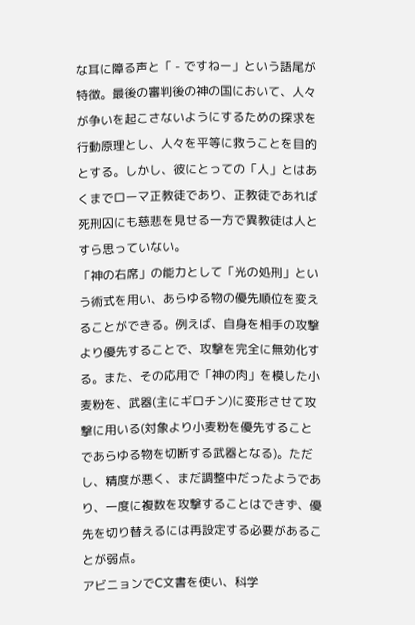な耳に障る声と「 - ですねー」という語尾が特徴。最後の審判後の神の国において、人々が争いを起こさないようにするための探求を行動原理とし、人々を平等に救うことを目的とする。しかし、彼にとっての「人」とはあくまでローマ正教徒であり、正教徒であれば死刑囚にも慈悲を見せる一方で異教徒は人とすら思っていない。
「神の右席」の能力として「光の処刑」という術式を用い、あらゆる物の優先順位を変えることができる。例えば、自身を相手の攻撃より優先することで、攻撃を完全に無効化する。また、その応用で「神の肉」を模した小麦粉を、武器(主にギロチン)に変形させて攻撃に用いる(対象より小麦粉を優先することであらゆる物を切断する武器となる)。ただし、精度が悪く、まだ調整中だったようであり、一度に複数を攻撃することはできず、優先を切り替えるには再設定する必要があることが弱点。
アビニョンでC文書を使い、科学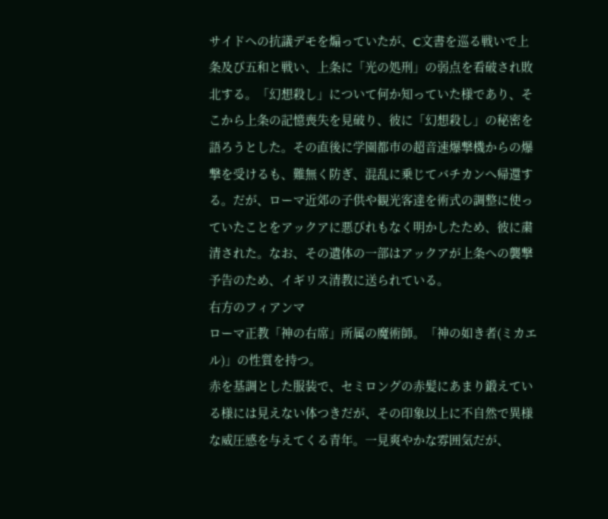サイドへの抗議デモを煽っていたが、C文書を巡る戦いで上条及び五和と戦い、上条に「光の処刑」の弱点を看破され敗北する。「幻想殺し」について何か知っていた様であり、そこから上条の記憶喪失を見破り、彼に「幻想殺し」の秘密を語ろうとした。その直後に学園都市の超音速爆撃機からの爆撃を受けるも、難無く防ぎ、混乱に乗じてバチカンへ帰還する。だが、ローマ近郊の子供や観光客達を術式の調整に使っていたことをアックアに悪びれもなく明かしたため、彼に粛清された。なお、その遺体の一部はアックアが上条への襲撃予告のため、イギリス清教に送られている。
右方のフィアンマ
ローマ正教「神の右席」所属の魔術師。「神の如き者(ミカエル)」の性質を持つ。
赤を基調とした服装で、セミロングの赤髪にあまり鍛えている様には見えない体つきだが、その印象以上に不自然で異様な威圧感を与えてくる青年。一見爽やかな雰囲気だが、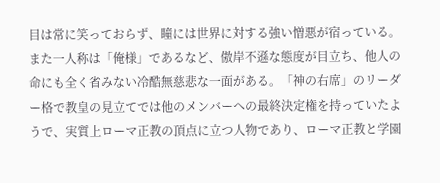目は常に笑っておらず、瞳には世界に対する強い憎悪が宿っている。また一人称は「俺様」であるなど、傲岸不遜な態度が目立ち、他人の命にも全く省みない冷酷無慈悲な一面がある。「神の右席」のリーダー格で教皇の見立てでは他のメンバーへの最終決定権を持っていたようで、実質上ローマ正教の頂点に立つ人物であり、ローマ正教と学園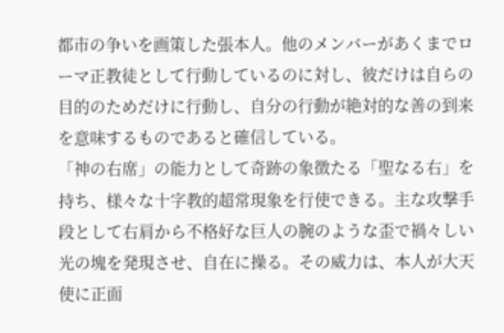都市の争いを画策した張本人。他のメンバーがあくまでローマ正教徒として行動しているのに対し、彼だけは自らの目的のためだけに行動し、自分の行動が絶対的な善の到来を意味するものであると確信している。
「神の右席」の能力として奇跡の象徴たる「聖なる右」を持ち、様々な十字教的超常現象を行使できる。主な攻撃手段として右肩から不格好な巨人の腕のような歪で禍々しい光の塊を発現させ、自在に操る。その威力は、本人が大天使に正面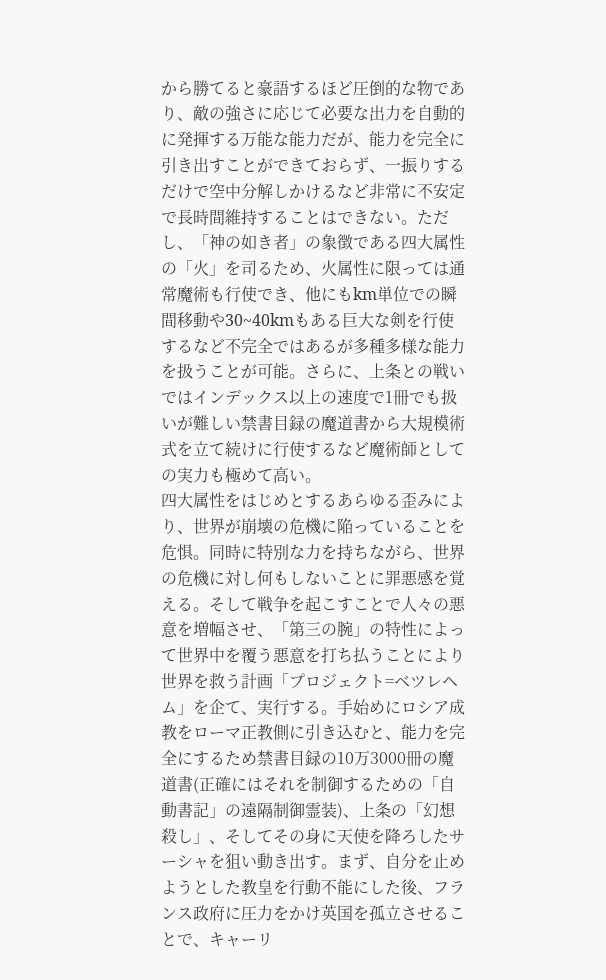から勝てると豪語するほど圧倒的な物であり、敵の強さに応じて必要な出力を自動的に発揮する万能な能力だが、能力を完全に引き出すことができておらず、一振りするだけで空中分解しかけるなど非常に不安定で長時間維持することはできない。ただし、「神の如き者」の象徴である四大属性の「火」を司るため、火属性に限っては通常魔術も行使でき、他にもkm単位での瞬間移動や30~40kmもある巨大な剣を行使するなど不完全ではあるが多種多様な能力を扱うことが可能。さらに、上条との戦いではインデックス以上の速度で1冊でも扱いが難しい禁書目録の魔道書から大規模術式を立て続けに行使するなど魔術師としての実力も極めて高い。
四大属性をはじめとするあらゆる歪みにより、世界が崩壊の危機に陥っていることを危惧。同時に特別な力を持ちながら、世界の危機に対し何もしないことに罪悪感を覚える。そして戦争を起こすことで人々の悪意を増幅させ、「第三の腕」の特性によって世界中を覆う悪意を打ち払うことにより世界を救う計画「プロジェクト=ベツレヘム」を企て、実行する。手始めにロシア成教をローマ正教側に引き込むと、能力を完全にするため禁書目録の10万3000冊の魔道書(正確にはそれを制御するための「自動書記」の遠隔制御霊装)、上条の「幻想殺し」、そしてその身に天使を降ろしたサーシャを狙い動き出す。まず、自分を止めようとした教皇を行動不能にした後、フランス政府に圧力をかけ英国を孤立させることで、キャーリ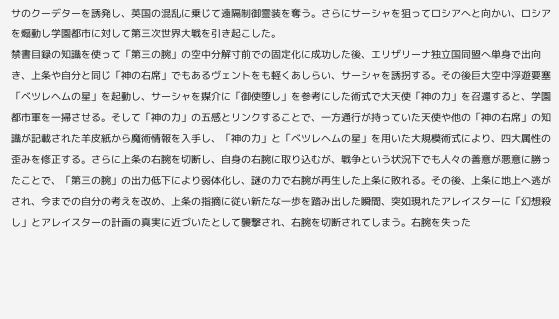サのクーデターを誘発し、英国の混乱に乗じて遠隔制御霊装を奪う。さらにサーシャを狙ってロシアへと向かい、ロシアを煽動し学園都市に対して第三次世界大戦を引き起こした。
禁書目録の知識を使って「第三の腕」の空中分解寸前での固定化に成功した後、エリザリーナ独立国同盟へ単身で出向き、上条や自分と同じ「神の右席」でもあるヴェントをも軽くあしらい、サーシャを誘拐する。その後巨大空中浮遊要塞「ベツレヘムの星」を起動し、サーシャを媒介に「御使堕し」を参考にした術式で大天使「神の力」を召還すると、学園都市軍を一掃させる。そして「神の力」の五感とリンクすることで、一方通行が持っていた天使や他の「神の右席」の知識が記載された羊皮紙から魔術情報を入手し、「神の力」と「ベツレヘムの星」を用いた大規模術式により、四大属性の歪みを修正する。さらに上条の右腕を切断し、自身の右腕に取り込むが、戦争という状況下でも人々の善意が悪意に勝ったことで、「第三の腕」の出力低下により弱体化し、謎の力で右腕が再生した上条に敗れる。その後、上条に地上へ逃がされ、今までの自分の考えを改め、上条の指摘に従い新たな一歩を踏み出した瞬間、突如現れたアレイスターに「幻想殺し」とアレイスターの計画の真実に近づいたとして襲撃され、右腕を切断されてしまう。右腕を失った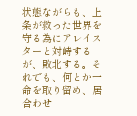状態ながらも、上条が救った世界を守る為にアレイスターと対峙するが、敗北する。それでも、何とか一命を取り留め、居合わせ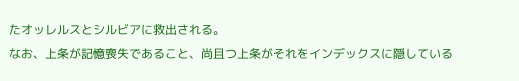たオッレルスとシルビアに救出される。
なお、上条が記憶喪失であること、尚且つ上条がそれをインデックスに隠している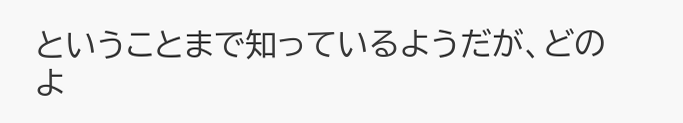ということまで知っているようだが、どのよ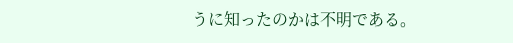うに知ったのかは不明である。